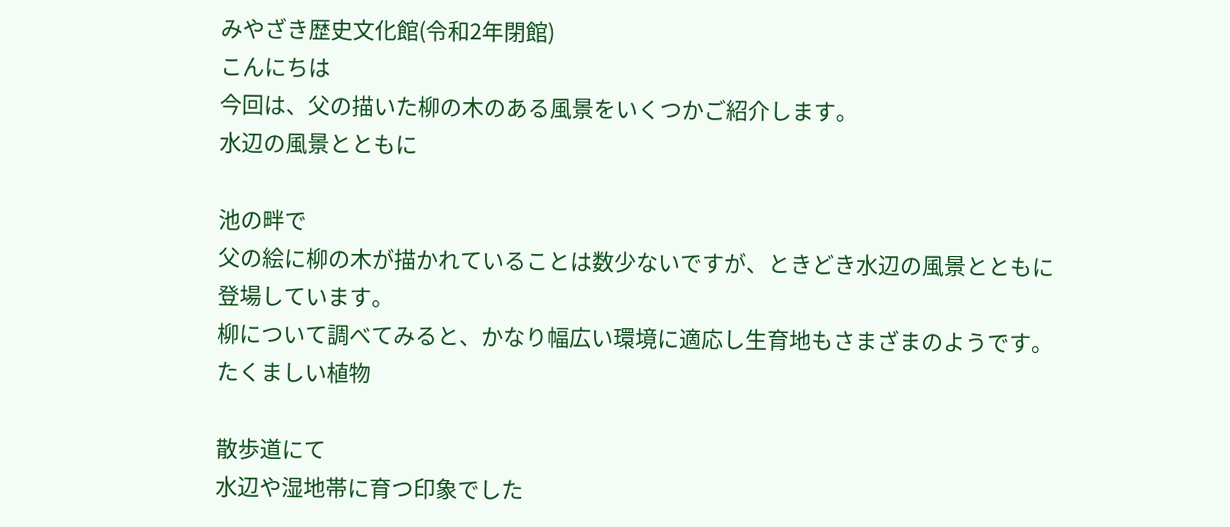みやざき歴史文化館(令和2年閉館)
こんにちは
今回は、父の描いた柳の木のある風景をいくつかご紹介します。
水辺の風景とともに

池の畔で
父の絵に柳の木が描かれていることは数少ないですが、ときどき水辺の風景とともに登場しています。
柳について調べてみると、かなり幅広い環境に適応し生育地もさまざまのようです。
たくましい植物

散歩道にて
水辺や湿地帯に育つ印象でした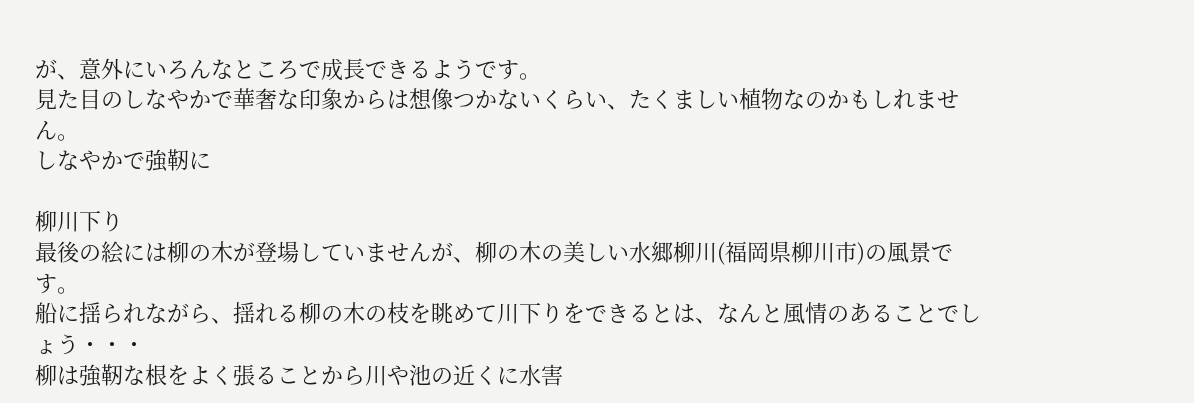が、意外にいろんなところで成長できるようです。
見た目のしなやかで華奢な印象からは想像つかないくらい、たくましい植物なのかもしれません。
しなやかで強靭に

柳川下り
最後の絵には柳の木が登場していませんが、柳の木の美しい水郷柳川(福岡県柳川市)の風景です。
船に揺られながら、揺れる柳の木の枝を眺めて川下りをできるとは、なんと風情のあることでしょう・・・
柳は強靭な根をよく張ることから川や池の近くに水害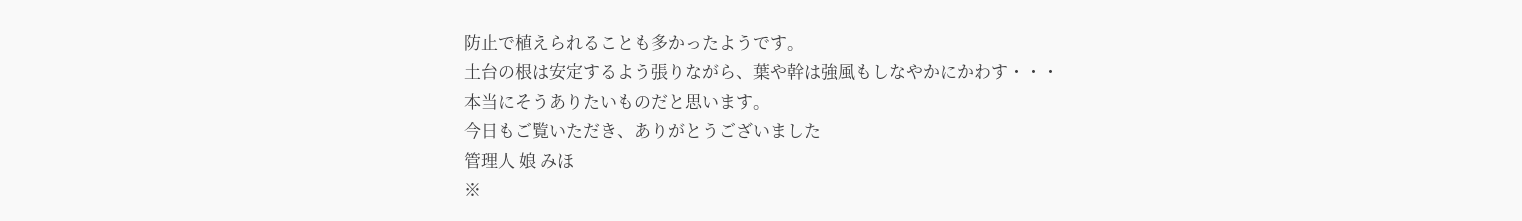防止で植えられることも多かったようです。
土台の根は安定するよう張りながら、葉や幹は強風もしなやかにかわす・・・
本当にそうありたいものだと思います。
今日もご覧いただき、ありがとうございました
管理人 娘 みほ
※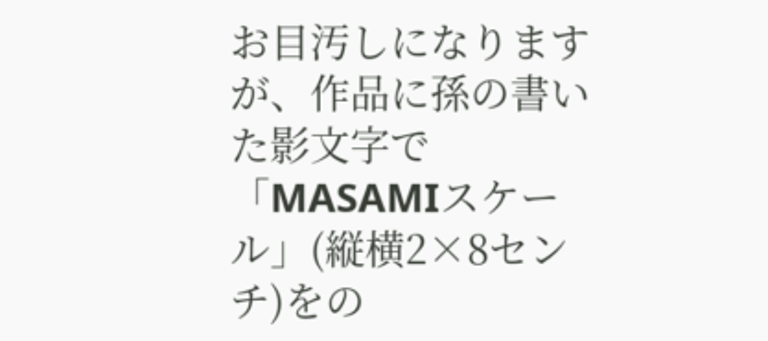お目汚しになりますが、作品に孫の書いた影文字で「MASAMIスケール」(縦横2×8センチ)をの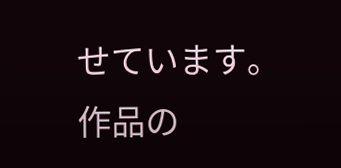せています。作品の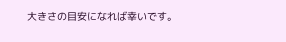大きさの目安になれば幸いです。